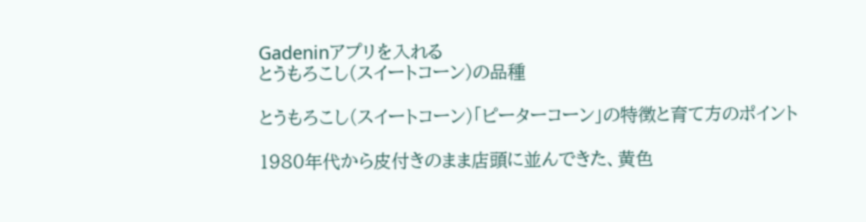Gadeninアプリを入れる
とうもろこし(スイートコーン)の品種

とうもろこし(スイートコーン)「ピーターコーン」の特徴と育て方のポイント

1980年代から皮付きのまま店頭に並んできた、黄色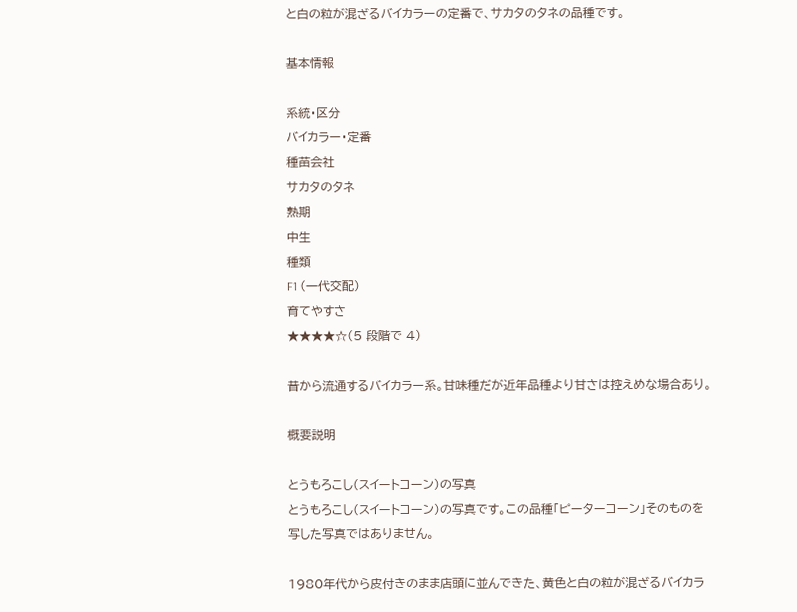と白の粒が混ざるバイカラーの定番で、サカタのタネの品種です。

基本情報

系統・区分
バイカラー・定番
種苗会社
サカタのタネ
熟期
中生
種類
F1 (一代交配)
育てやすさ
★★★★☆(5 段階で 4)

昔から流通するバイカラー系。甘味種だが近年品種より甘さは控えめな場合あり。

概要説明

とうもろこし(スイートコーン)の写真
とうもろこし(スイートコーン)の写真です。この品種「ピーターコーン」そのものを写した写真ではありません。

1980年代から皮付きのまま店頭に並んできた、黄色と白の粒が混ざるバイカラ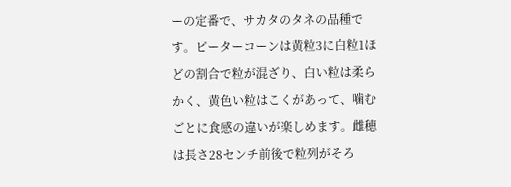ーの定番で、サカタのタネの品種です。ピーターコーンは黄粒3に白粒1ほどの割合で粒が混ざり、白い粒は柔らかく、黄色い粒はこくがあって、噛むごとに食感の違いが楽しめます。雌穂は長さ28センチ前後で粒列がそろ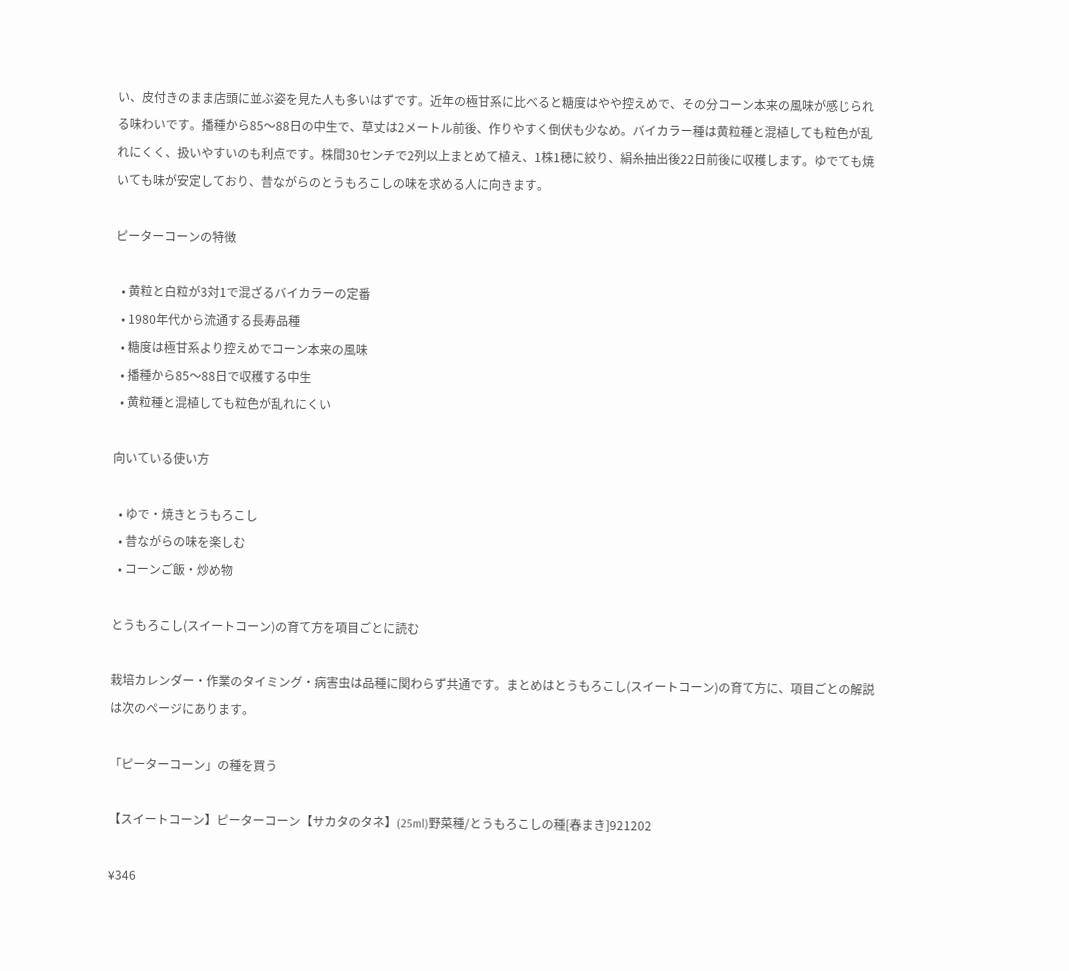い、皮付きのまま店頭に並ぶ姿を見た人も多いはずです。近年の極甘系に比べると糖度はやや控えめで、その分コーン本来の風味が感じられる味わいです。播種から85〜88日の中生で、草丈は2メートル前後、作りやすく倒伏も少なめ。バイカラー種は黄粒種と混植しても粒色が乱れにくく、扱いやすいのも利点です。株間30センチで2列以上まとめて植え、1株1穂に絞り、絹糸抽出後22日前後に収穫します。ゆでても焼いても味が安定しており、昔ながらのとうもろこしの味を求める人に向きます。

ピーターコーンの特徴

  • 黄粒と白粒が3対1で混ざるバイカラーの定番
  • 1980年代から流通する長寿品種
  • 糖度は極甘系より控えめでコーン本来の風味
  • 播種から85〜88日で収穫する中生
  • 黄粒種と混植しても粒色が乱れにくい

向いている使い方

  • ゆで・焼きとうもろこし
  • 昔ながらの味を楽しむ
  • コーンご飯・炒め物

とうもろこし(スイートコーン)の育て方を項目ごとに読む

栽培カレンダー・作業のタイミング・病害虫は品種に関わらず共通です。まとめはとうもろこし(スイートコーン)の育て方に、項目ごとの解説は次のページにあります。

「ピーターコーン」の種を買う

【スイートコーン】ピーターコーン【サカタのタネ】(25ml)野菜種/とうもろこしの種[春まき]921202

¥346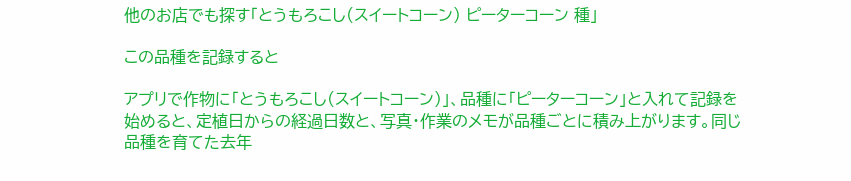他のお店でも探す「とうもろこし(スイートコーン) ピーターコーン 種」

この品種を記録すると

アプリで作物に「とうもろこし(スイートコーン)」、品種に「ピーターコーン」と入れて記録を始めると、定植日からの経過日数と、写真・作業のメモが品種ごとに積み上がります。同じ品種を育てた去年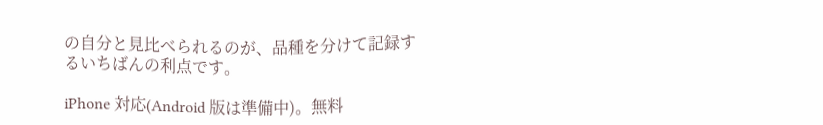の自分と見比べられるのが、品種を分けて記録するいちばんの利点です。

iPhone 対応(Android 版は準備中)。無料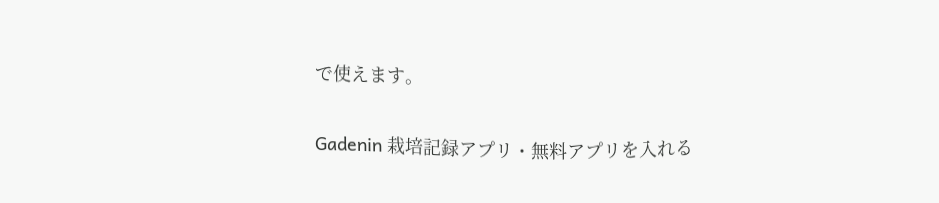で使えます。

Gadenin 栽培記録アプリ・無料アプリを入れる